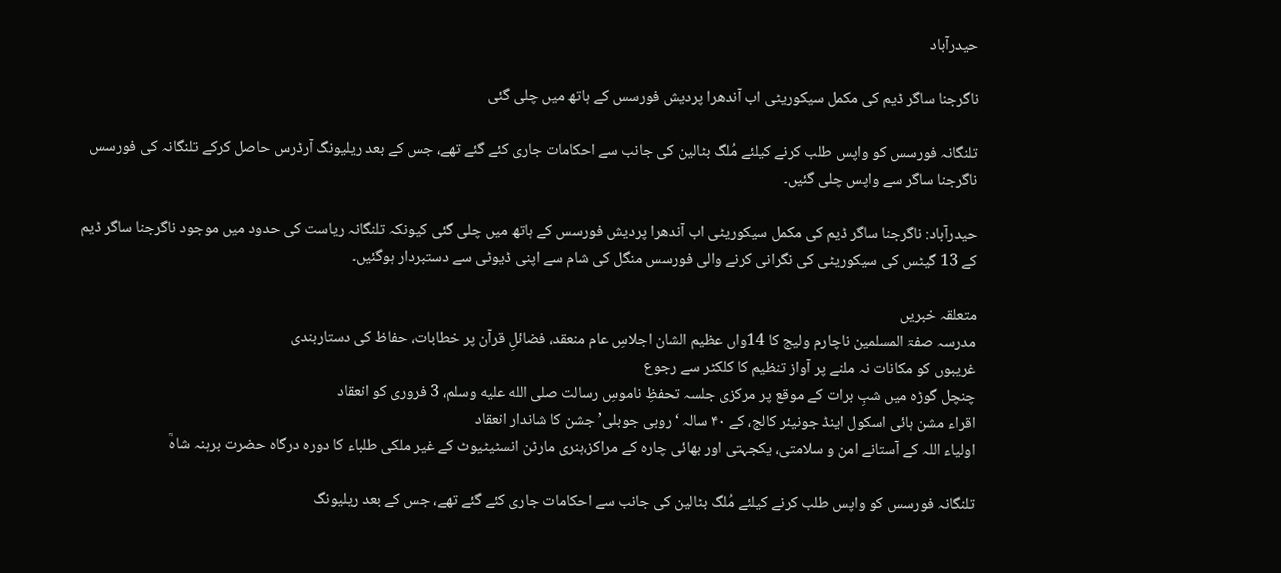حیدرآباد

ناگرجنا ساگر ڈیم کی مکمل سیکوریٹی اب آندھرا پردیش فورسس کے ہاتھ میں چلی گئی

تلنگانہ فورسس کو واپس طلب کرنے کیلئے مُلگ بٹالین کی جانب سے احکامات جاری کئے گئے تھے، جس کے بعد ریلیونگ آرڈرس حاصل کرکے تلنگانہ کی فورسس ناگرجنا ساگر سے واپس چلی گئیں۔

حیدرآباد: ناگرجنا ساگر ڈیم کی مکمل سیکوریٹی اب آندھرا پردیش فورسس کے ہاتھ میں چلی گئی کیونکہ تلنگانہ ریاست کی حدود میں موجود ناگرجنا ساگر ڈیم کے 13 گیٹس کی سیکوریٹی کی نگرانی کرنے والی فورسس منگل کی شام سے اپنی ڈیوٹی سے دستبردار ہوگئیں۔

متعلقہ خبریں
مدرسہ صفۃ المسلمین ناچارم ولیج کا 14واں عظیم الشان اجلاسِ عام منعقد، فضائلِ قرآن پر خطابات، حفاظ کی دستاربندی
غریبوں کو مکانات نہ ملنے پر آواز تنظیم کا کلکٹر سے رجوع
چنچل گوڑہ میں شبِ برات کے موقع پر مرکزی جلسہ تحفظِ ناموسِ رسالت صلى الله عليه وسلم، 3 فروری کو انعقاد
اقراء مشن ہائی اسکول اینڈ جونیئر کالج، کے ۴۰ سالہ ‘روبی جوبلی’ جشن کا شاندار انعقاد
اولیاء اللہ کے آستانے امن و سلامتی، یکجہتی اور بھائی چارہ کے مراکز،ہنری مارٹن انسٹیٹیوٹ کے غیر ملکی طلباء کا دورہ درگاہ حضرت برہنہ شاہؒ

تلنگانہ فورسس کو واپس طلب کرنے کیلئے مُلگ بٹالین کی جانب سے احکامات جاری کئے گئے تھے، جس کے بعد ریلیونگ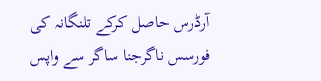آرڈرس حاصل کرکے تلنگانہ کی فورسس ناگرجنا ساگر سے واپس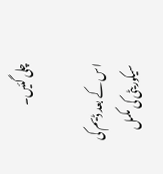چلی گئیں۔

اس کے بعد ڈیم کی سیکوریٹی کی مکمل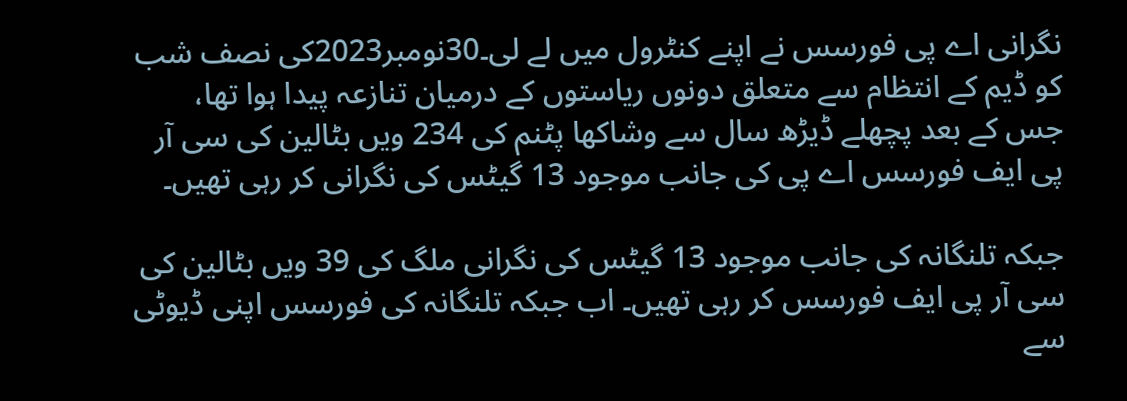نگرانی اے پی فورسس نے اپنے کنٹرول میں لے لی۔30نومبر2023کی نصف شب کو ڈیم کے انتظام سے متعلق دونوں ریاستوں کے درمیان تنازعہ پیدا ہوا تھا، جس کے بعد پچھلے ڈیڑھ سال سے وشاکھا پٹنم کی 234 ویں بٹالین کی سی آر پی ایف فورسس اے پی کی جانب موجود 13 گیٹس کی نگرانی کر رہی تھیں۔

جبکہ تلنگانہ کی جانب موجود 13 گیٹس کی نگرانی ملگ کی 39 ویں بٹالین کی سی آر پی ایف فورسس کر رہی تھیں۔ اب جبکہ تلنگانہ کی فورسس اپنی ڈیوٹی سے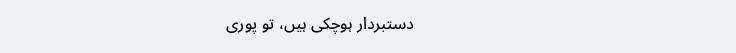دستبردار ہوچکی ہیں، تو پوری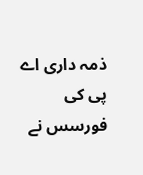ذمہ داری اے پی کی فورسس نے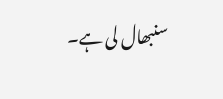سنبھال لی ہے۔